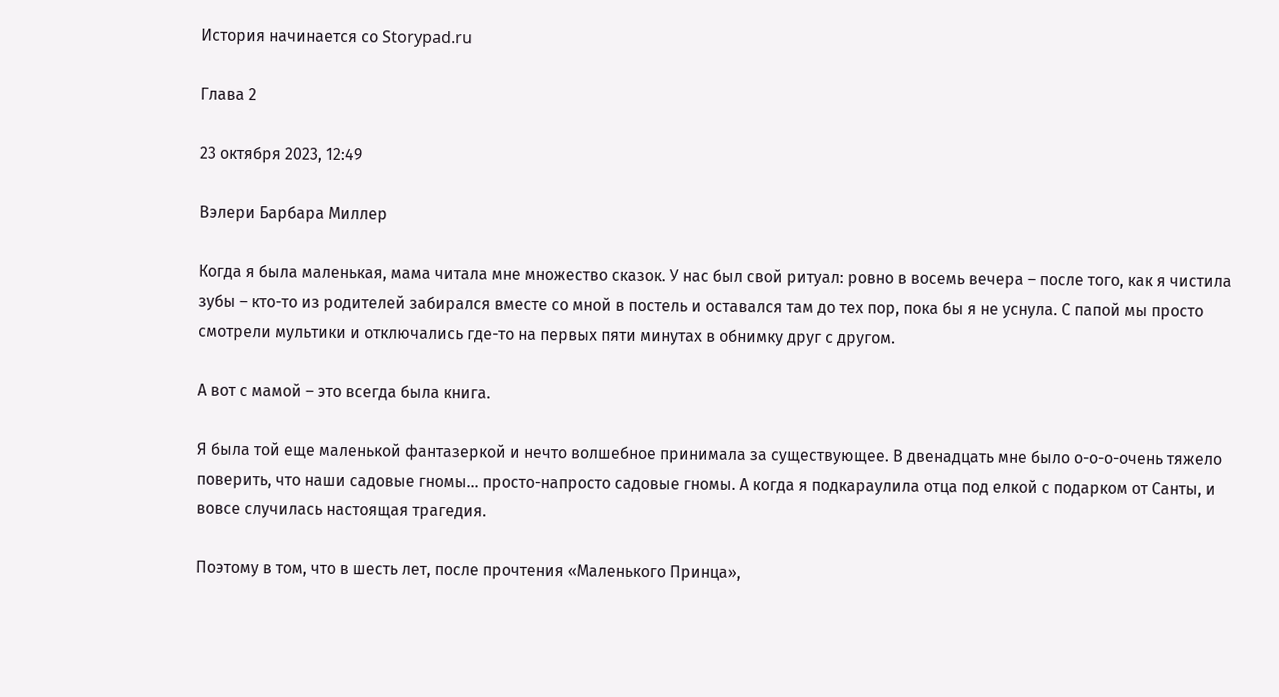История начинается со Storypad.ru

Глава 2

23 октября 2023, 12:49

Вэлери Барбара Миллер

Когда я была маленькая, мама читала мне множество сказок. У нас был свой ритуал: ровно в восемь вечера – после того, как я чистила зубы – кто-то из родителей забирался вместе со мной в постель и оставался там до тех пор, пока бы я не уснула. С папой мы просто смотрели мультики и отключались где-то на первых пяти минутах в обнимку друг с другом.

А вот с мамой – это всегда была книга.

Я была той еще маленькой фантазеркой и нечто волшебное принимала за существующее. В двенадцать мне было о-о-о-очень тяжело поверить, что наши садовые гномы... просто-напросто садовые гномы. А когда я подкараулила отца под елкой с подарком от Санты, и вовсе случилась настоящая трагедия.

Поэтому в том, что в шесть лет, после прочтения «Маленького Принца»,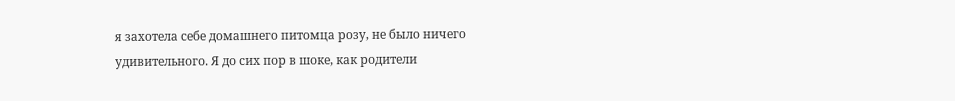я захотела себе домашнего питомца розу, не было ничего удивительного. Я до сих пор в шоке, как родители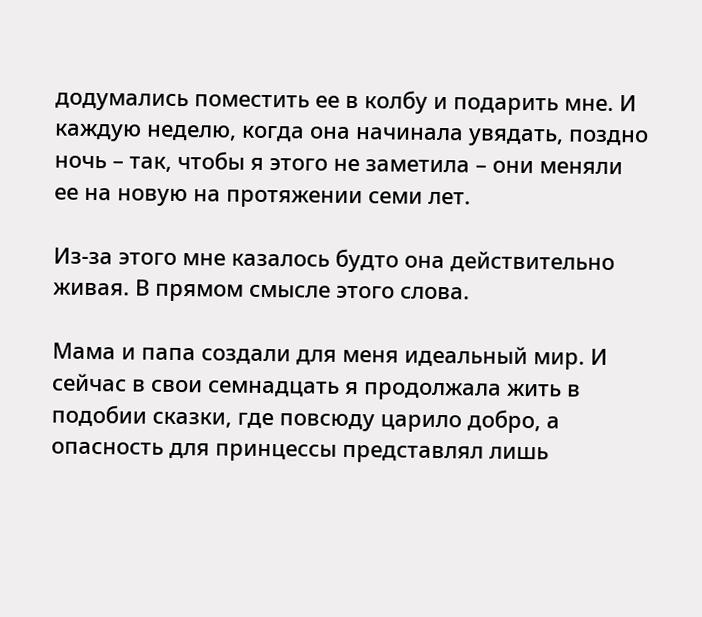додумались поместить ее в колбу и подарить мне. И каждую неделю, когда она начинала увядать, поздно ночь – так, чтобы я этого не заметила – они меняли ее на новую на протяжении семи лет.

Из-за этого мне казалось будто она действительно живая. В прямом смысле этого слова.

Мама и папа создали для меня идеальный мир. И сейчас в свои семнадцать я продолжала жить в подобии сказки, где повсюду царило добро, а опасность для принцессы представлял лишь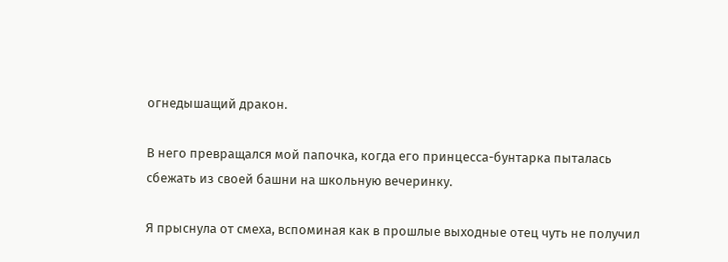огнедышащий дракон.

В него превращался мой папочка, когда его принцесса-бунтарка пыталась сбежать из своей башни на школьную вечеринку.

Я прыснула от смеха, вспоминая как в прошлые выходные отец чуть не получил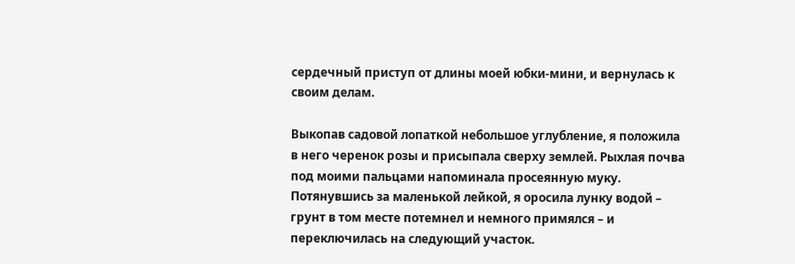сердечный приступ от длины моей юбки-мини, и вернулась к своим делам.

Выкопав садовой лопаткой небольшое углубление, я положила в него черенок розы и присыпала сверху землей. Рыхлая почва под моими пальцами напоминала просеянную муку. Потянувшись за маленькой лейкой, я оросила лунку водой – грунт в том месте потемнел и немного примялся – и переключилась на следующий участок.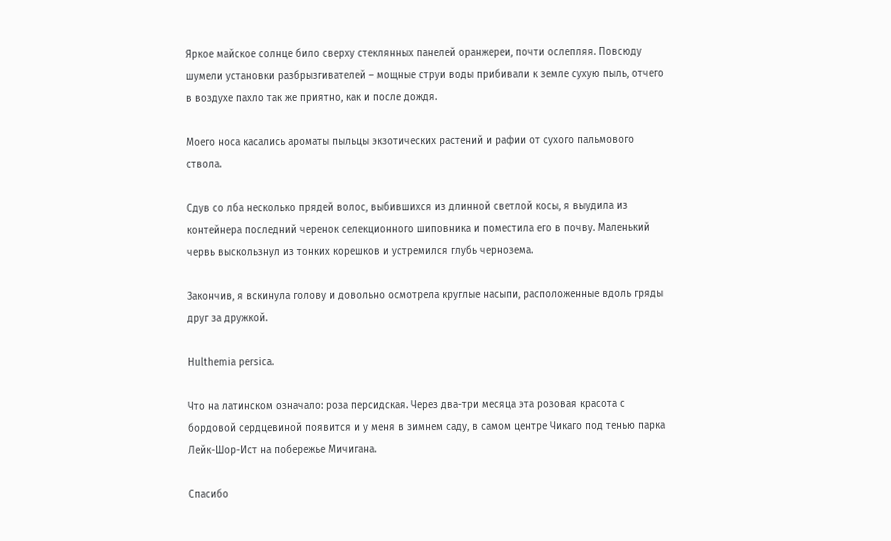Яркое майское солнце било сверху стеклянных панелей оранжереи, почти ослепляя. Повсюду шумели установки разбрызгивателей – мощные струи воды прибивали к земле сухую пыль, отчего в воздухе пахло так же приятно, как и после дождя.

Моего носа касались ароматы пыльцы экзотических растений и рафии от сухого пальмового ствола.

Сдув со лба несколько прядей волос, выбившихся из длинной светлой косы, я выудила из контейнера последний черенок селекционного шиповника и поместила его в почву. Маленький червь выскользнул из тонких корешков и устремился глубь чернозема.

Закончив, я вскинула голову и довольно осмотрела круглые насыпи, расположенные вдоль гряды друг за дружкой.

Hulthemia persica.

Что на латинском означало: роза персидская. Через два-три месяца эта розовая красота с бордовой сердцевиной появится и у меня в зимнем саду, в самом центре Чикаго под тенью парка Лейк-Шор-Ист на побережье Мичигана.

Спасибо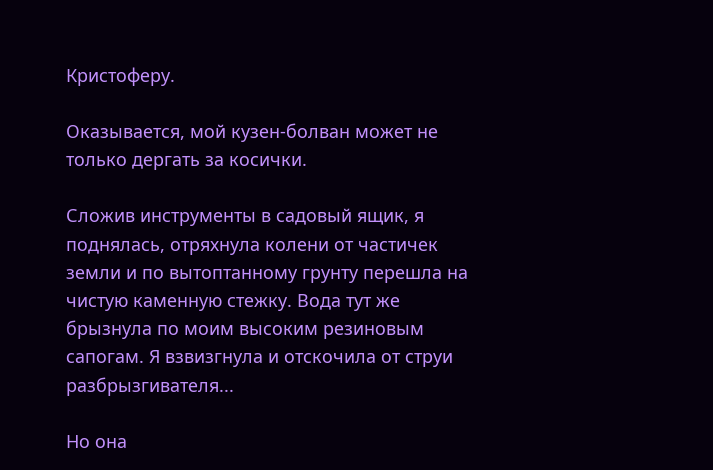Кристоферу.

Оказывается, мой кузен-болван может не только дергать за косички.

Сложив инструменты в садовый ящик, я поднялась, отряхнула колени от частичек земли и по вытоптанному грунту перешла на чистую каменную стежку. Вода тут же брызнула по моим высоким резиновым сапогам. Я взвизгнула и отскочила от струи разбрызгивателя...

Но она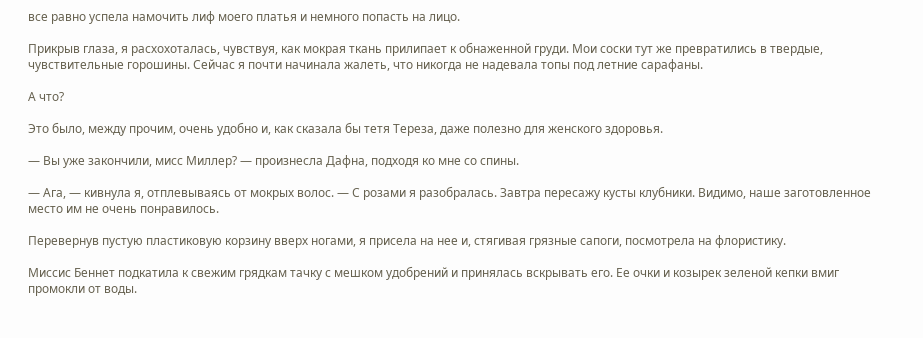все равно успела намочить лиф моего платья и немного попасть на лицо.

Прикрыв глаза, я расхохоталась, чувствуя, как мокрая ткань прилипает к обнаженной груди. Мои соски тут же превратились в твердые, чувствительные горошины. Сейчас я почти начинала жалеть, что никогда не надевала топы под летние сарафаны.

А что?

Это было, между прочим, очень удобно и, как сказала бы тетя Тереза, даже полезно для женского здоровья.

— Вы уже закончили, мисс Миллер? — произнесла Дафна, подходя ко мне со спины.

— Ага, — кивнула я, отплевываясь от мокрых волос. — С розами я разобралась. Завтра пересажу кусты клубники. Видимо, наше заготовленное место им не очень понравилось.

Перевернув пустую пластиковую корзину вверх ногами, я присела на нее и, стягивая грязные сапоги, посмотрела на флористику.

Миссис Беннет подкатила к свежим грядкам тачку с мешком удобрений и принялась вскрывать его. Ее очки и козырек зеленой кепки вмиг промокли от воды.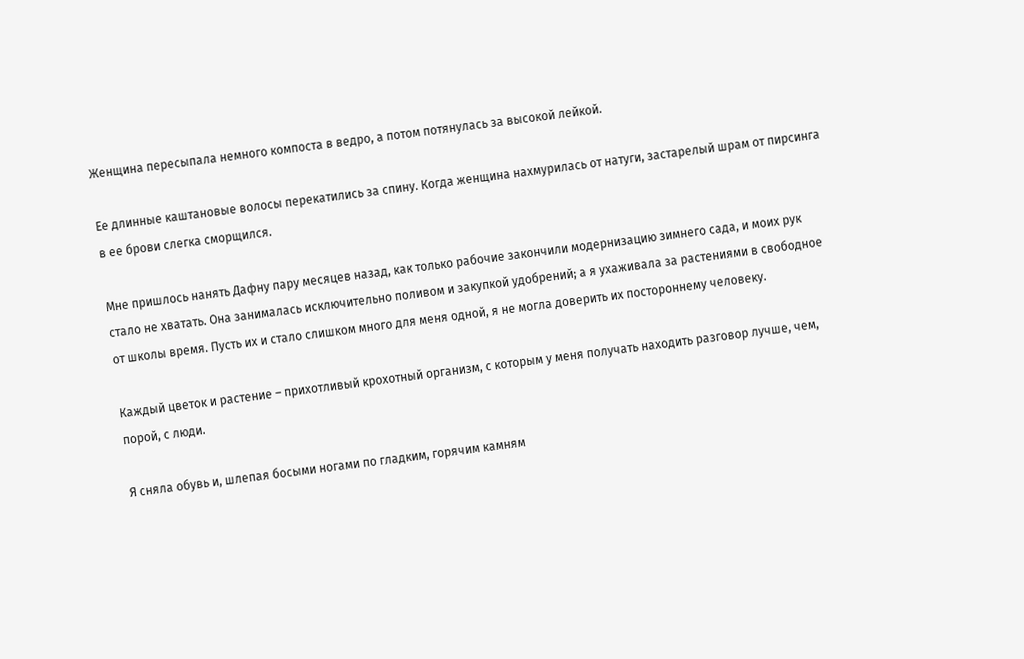Женщина пересыпала немного компоста в ведро, а потом потянулась за высокой лейкой.

Ее длинные каштановые волосы перекатились за спину. Когда женщина нахмурилась от натуги, застарелый шрам от пирсинга в ее брови слегка сморщился.

Мне пришлось нанять Дафну пару месяцев назад, как только рабочие закончили модернизацию зимнего сада, и моих рук стало не хватать. Она занималась исключительно поливом и закупкой удобрений; а я ухаживала за растениями в свободное от школы время. Пусть их и стало слишком много для меня одной, я не могла доверить их постороннему человеку.

Каждый цветок и растение – прихотливый крохотный организм, с которым у меня получать находить разговор лучше, чем, порой, с люди.

Я сняла обувь и, шлепая босыми ногами по гладким, горячим камням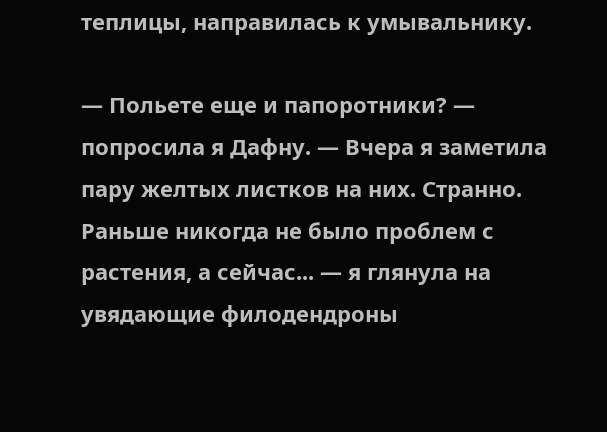теплицы, направилась к умывальнику.

— Польете еще и папоротники? — попросила я Дафну. — Вчера я заметила пару желтых листков на них. Странно. Раньше никогда не было проблем с растения, а сейчас... — я глянула на увядающие филодендроны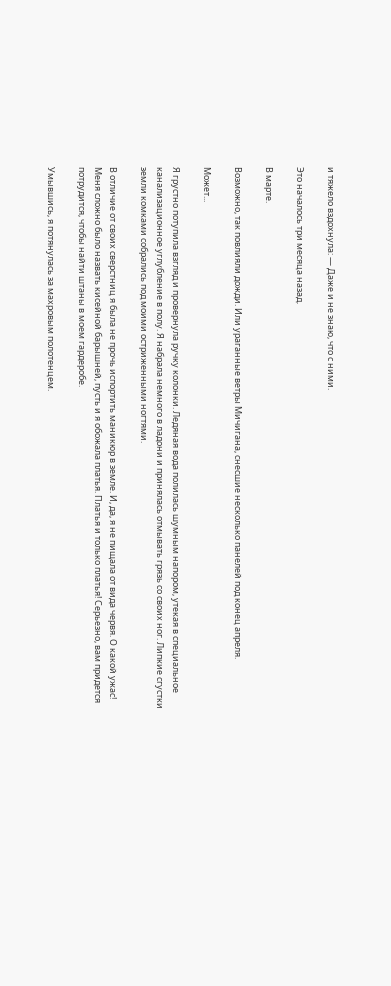и тяжело вздохнула: — Даже и не знаю, что с ними.

Это началось три месяца назад.

В марте.

Возможно, так повлияли дожди. Или ураганные ветры Мичигана, снесшие несколько панелей под конец апреля.

Может...

Я грустно потупила взгляд и провернула ручку колонки. Ледяная вода полилась шумным напором, утекая в специальное канализационное углубление в полу. Я набрала немного в ладони и принялась отмывать грязь со своих ног. Липкие сгустки земли комками собрались под моими остриженными ногтями.

В отличие от своих сверстниц я была не прочь испортить маникюр в земле. И, да, я не пищала от вида червя. О какой ужас! Меня сложно было назвать кисейной барышней, пусть и я обожала платья. Платья и только платья! Серьезно, вам придется потрудится, чтобы найти штаны в моем гардеробе.

Умывшись, я потянулась за махровым полотенцем.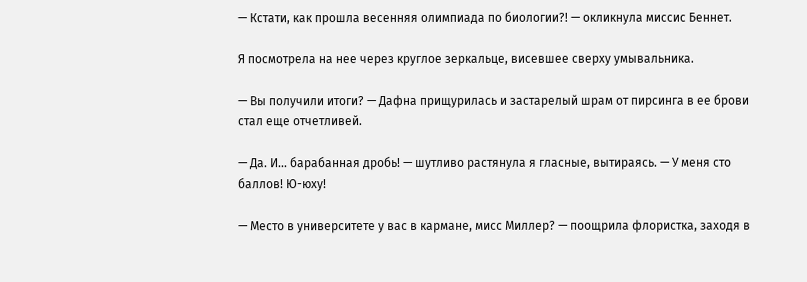— Кстати, как прошла весенняя олимпиада по биологии?! — окликнула миссис Беннет.

Я посмотрела на нее через круглое зеркальце, висевшее сверху умывальника.

— Вы получили итоги? — Дафна прищурилась и застарелый шрам от пирсинга в ее брови стал еще отчетливей.

— Да. И... барабанная дробь! — шутливо растянула я гласные, вытираясь. — У меня сто баллов! Ю-юху!

— Место в университете у вас в кармане, мисс Миллер? — поощрила флористка, заходя в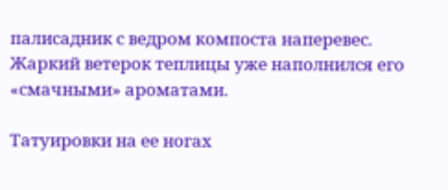палисадник с ведром компоста наперевес. Жаркий ветерок теплицы уже наполнился его «смачными» ароматами.

Татуировки на ее ногах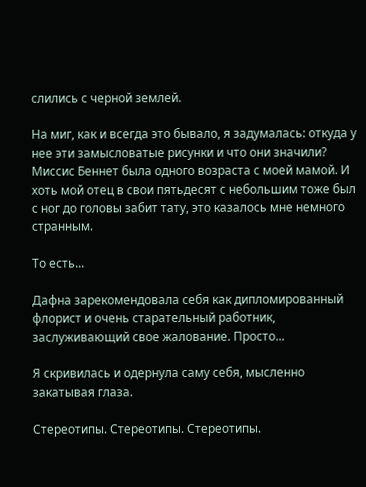слились с черной землей.

На миг, как и всегда это бывало, я задумалась: откуда у нее эти замысловатые рисунки и что они значили? Миссис Беннет была одного возраста с моей мамой. И хоть мой отец в свои пятьдесят с небольшим тоже был с ног до головы забит тату, это казалось мне немного странным.

То есть...

Дафна зарекомендовала себя как дипломированный флорист и очень старательный работник, заслуживающий свое жалование. Просто...

Я скривилась и одернула саму себя, мысленно закатывая глаза.

Стереотипы. Стереотипы. Стереотипы.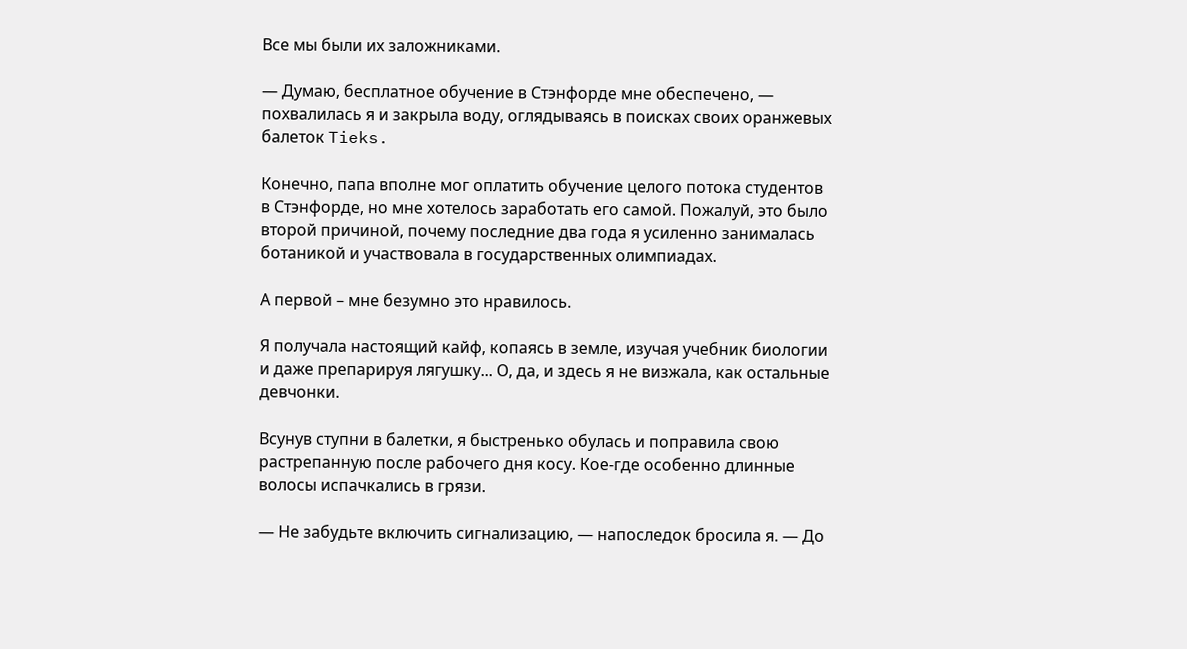Все мы были их заложниками.

— Думаю, бесплатное обучение в Стэнфорде мне обеспечено, — похвалилась я и закрыла воду, оглядываясь в поисках своих оранжевых балеток Tieks.

Конечно, папа вполне мог оплатить обучение целого потока студентов в Стэнфорде, но мне хотелось заработать его самой. Пожалуй, это было второй причиной, почему последние два года я усиленно занималась ботаникой и участвовала в государственных олимпиадах.

А первой – мне безумно это нравилось.

Я получала настоящий кайф, копаясь в земле, изучая учебник биологии и даже препарируя лягушку... О, да, и здесь я не визжала, как остальные девчонки.

Всунув ступни в балетки, я быстренько обулась и поправила свою растрепанную после рабочего дня косу. Кое-где особенно длинные волосы испачкались в грязи.

— Не забудьте включить сигнализацию, — напоследок бросила я. — До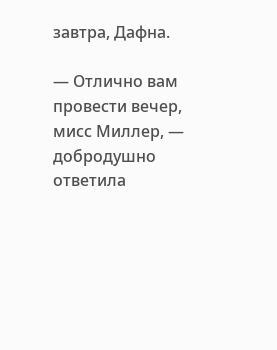завтра, Дафна.

— Отлично вам провести вечер, мисс Миллер, — добродушно ответила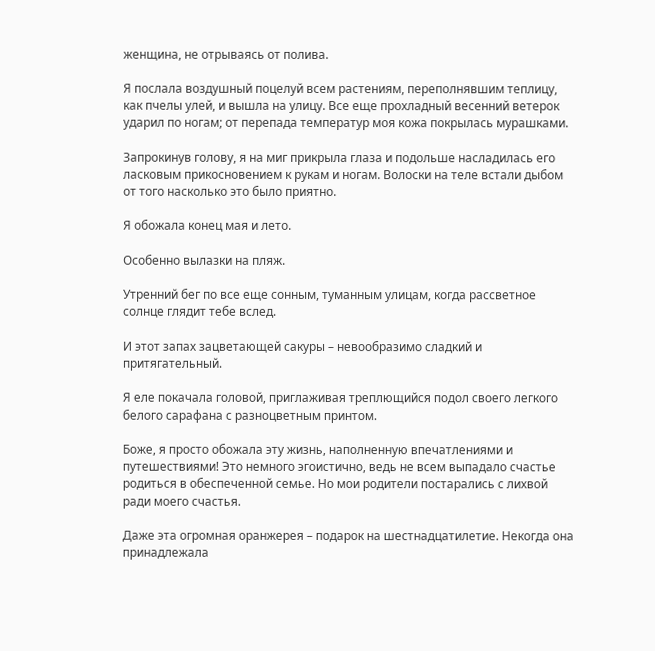женщина, не отрываясь от полива.

Я послала воздушный поцелуй всем растениям, переполнявшим теплицу, как пчелы улей, и вышла на улицу. Все еще прохладный весенний ветерок ударил по ногам; от перепада температур моя кожа покрылась мурашками.

Запрокинув голову, я на миг прикрыла глаза и подольше насладилась его ласковым прикосновением к рукам и ногам. Волоски на теле встали дыбом от того насколько это было приятно.

Я обожала конец мая и лето.

Особенно вылазки на пляж.

Утренний бег по все еще сонным, туманным улицам, когда рассветное солнце глядит тебе вслед.

И этот запах зацветающей сакуры – невообразимо сладкий и притягательный.

Я еле покачала головой, приглаживая треплющийся подол своего легкого белого сарафана с разноцветным принтом.

Боже, я просто обожала эту жизнь, наполненную впечатлениями и путешествиями! Это немного эгоистично, ведь не всем выпадало счастье родиться в обеспеченной семье. Но мои родители постарались с лихвой ради моего счастья.

Даже эта огромная оранжерея – подарок на шестнадцатилетие. Некогда она принадлежала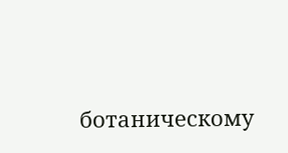ботаническому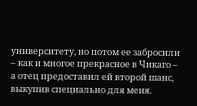университету, но потом ее забросили – как и многое прекрасное в Чикаго – а отец предоставил ей второй шанс, выкупив специально для меня.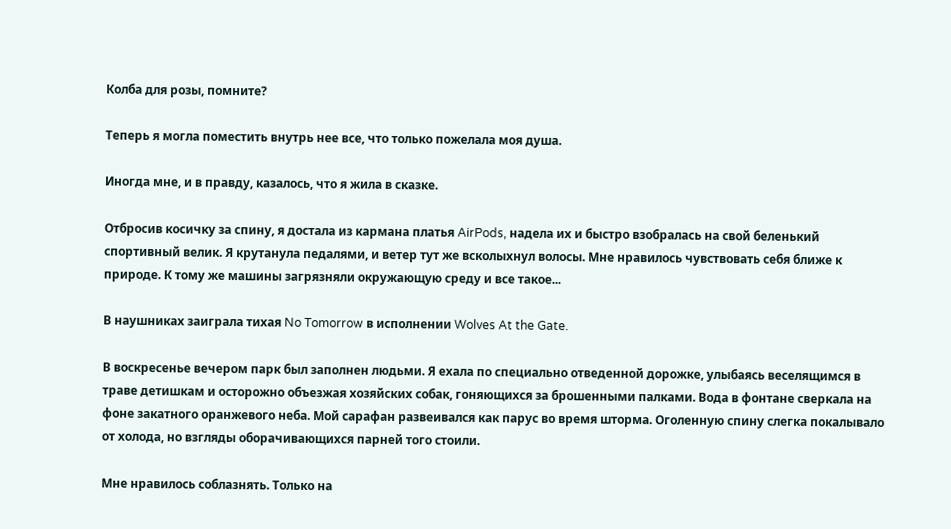Колба для розы, помните?

Теперь я могла поместить внутрь нее все, что только пожелала моя душа.

Иногда мне, и в правду, казалось, что я жила в сказке.

Отбросив косичку за спину, я достала из кармана платья AirPods, надела их и быстро взобралась на свой беленький спортивный велик. Я крутанула педалями, и ветер тут же всколыхнул волосы. Мне нравилось чувствовать себя ближе к природе. К тому же машины загрязняли окружающую среду и все такое...

В наушниках заиграла тихая No Tomorrow в исполнении Wolves At the Gate.

В воскресенье вечером парк был заполнен людьми. Я ехала по специально отведенной дорожке, улыбаясь веселящимся в траве детишкам и осторожно объезжая хозяйских собак, гоняющихся за брошенными палками. Вода в фонтане сверкала на фоне закатного оранжевого неба. Мой сарафан развеивался как парус во время шторма. Оголенную спину слегка покалывало от холода, но взгляды оборачивающихся парней того стоили.

Мне нравилось соблазнять. Только на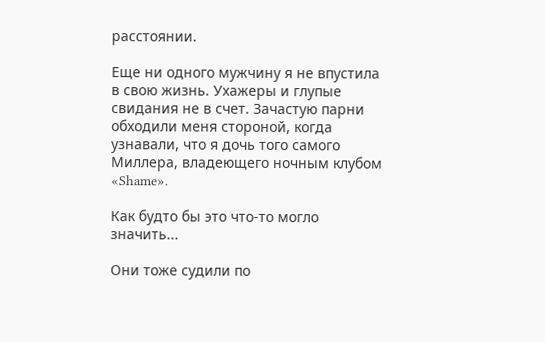расстоянии.

Еще ни одного мужчину я не впустила в свою жизнь. Ухажеры и глупые свидания не в счет. Зачастую парни обходили меня стороной, когда узнавали, что я дочь того самого Миллера, владеющего ночным клубом «Shame».

Как будто бы это что-то могло значить...

Они тоже судили по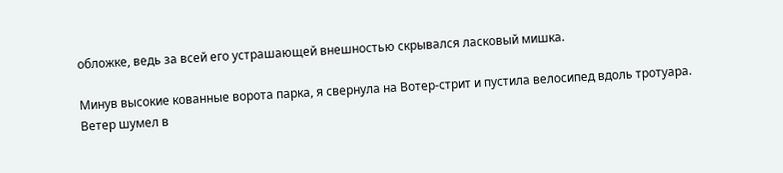обложке, ведь за всей его устрашающей внешностью скрывался ласковый мишка.

Минув высокие кованные ворота парка, я свернула на Вотер-стрит и пустила велосипед вдоль тротуара. Ветер шумел в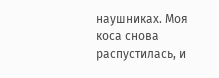наушниках. Моя коса снова распустилась, и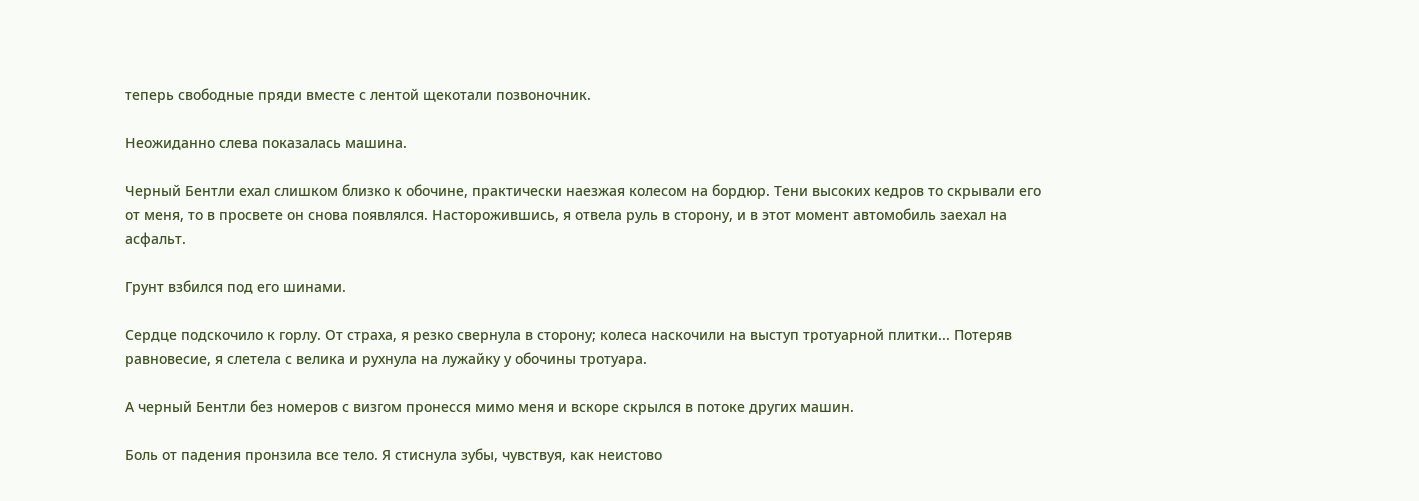теперь свободные пряди вместе с лентой щекотали позвоночник.

Неожиданно слева показалась машина.

Черный Бентли ехал слишком близко к обочине, практически наезжая колесом на бордюр. Тени высоких кедров то скрывали его от меня, то в просвете он снова появлялся. Насторожившись, я отвела руль в сторону, и в этот момент автомобиль заехал на асфальт.

Грунт взбился под его шинами.

Сердце подскочило к горлу. От страха, я резко свернула в сторону; колеса наскочили на выступ тротуарной плитки... Потеряв равновесие, я слетела с велика и рухнула на лужайку у обочины тротуара.

А черный Бентли без номеров с визгом пронесся мимо меня и вскоре скрылся в потоке других машин.

Боль от падения пронзила все тело. Я стиснула зубы, чувствуя, как неистово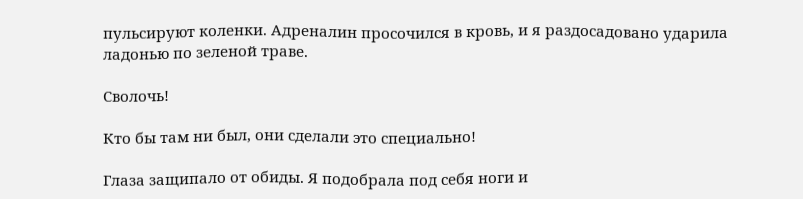пульсируют коленки. Адреналин просочился в кровь, и я раздосадовано ударила ладонью по зеленой траве.

Сволочь!

Кто бы там ни был, они сделали это специально!

Глаза защипало от обиды. Я подобрала под себя ноги и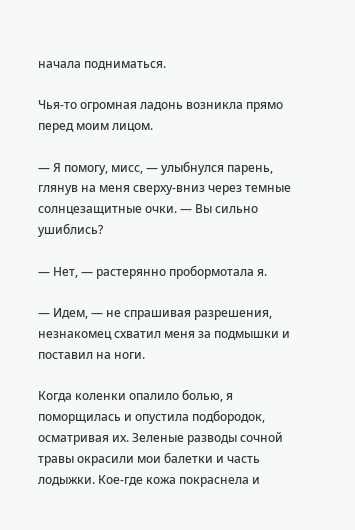начала подниматься.

Чья-то огромная ладонь возникла прямо перед моим лицом.

— Я помогу, мисс, — улыбнулся парень, глянув на меня сверху-вниз через темные солнцезащитные очки. — Вы сильно ушиблись?

— Нет, — растерянно пробормотала я.

— Идем, — не спрашивая разрешения, незнакомец схватил меня за подмышки и поставил на ноги.

Когда коленки опалило болью, я поморщилась и опустила подбородок, осматривая их. Зеленые разводы сочной травы окрасили мои балетки и часть лодыжки. Кое-где кожа покраснела и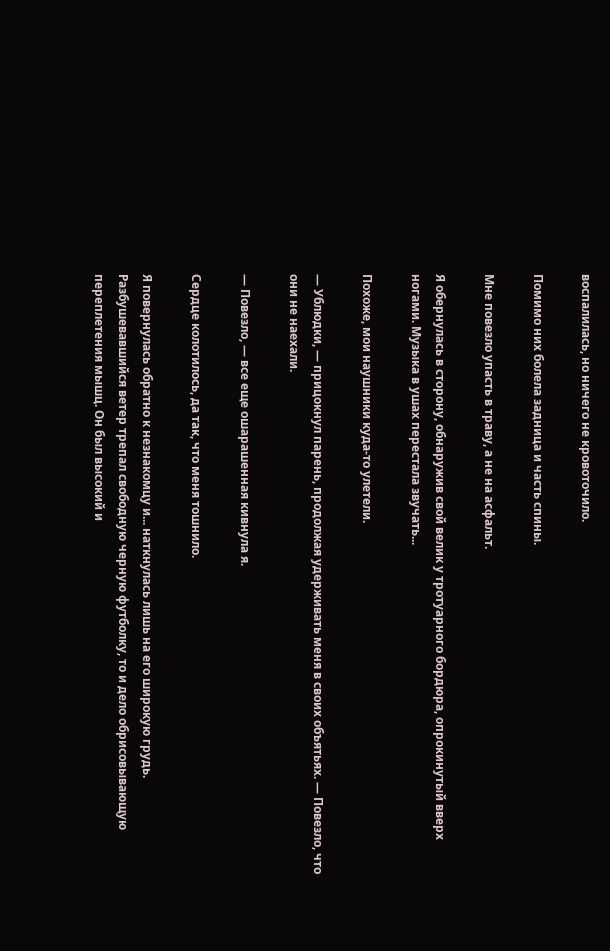воспалилась, но ничего не кровоточило.

Помимо них болела задница и часть спины.

Мне повезло упасть в траву, а не на асфальт.

Я обернулась в сторону, обнаружив свой велик у тротуарного бордюра, опрокинутый вверх ногами. Музыка в ушах перестала звучать...

Похоже, мои наушники куда-то улетели.

— Ублюдки, — прицокнул парень, продолжая удерживать меня в своих объятьях. — Повезло, что они не наехали.

— Повезло, — все еще ошарашенная кивнула я.

Сердце колотилось, да так, что меня тошнило.

Я повернулась обратно к незнакомцу и... наткнулась лишь на его широкую грудь. Разбушевавшийся ветер трепал свободную черную футболку, то и дело обрисовывающую переплетения мышц. Он был высокий и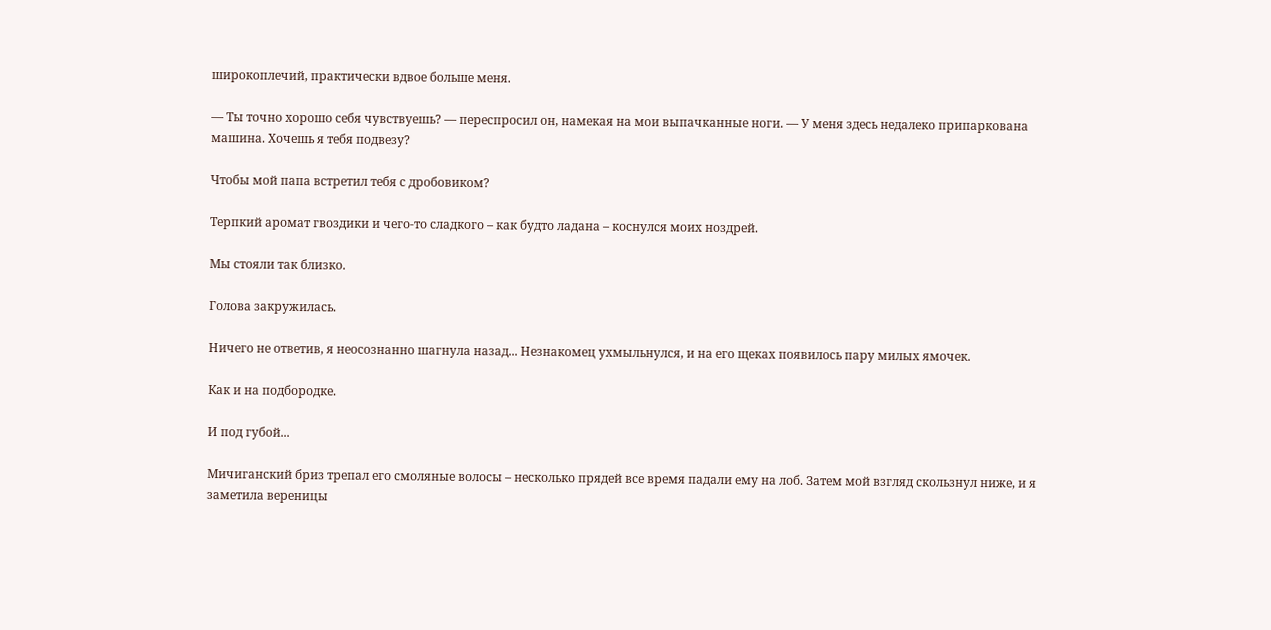широкоплечий, практически вдвое больше меня.

— Ты точно хорошо себя чувствуешь? — переспросил он, намекая на мои выпачканные ноги. — У меня здесь недалеко припаркована машина. Хочешь я тебя подвезу?

Чтобы мой папа встретил тебя с дробовиком?

Терпкий аромат гвоздики и чего-то сладкого – как будто ладана – коснулся моих ноздрей.

Мы стояли так близко.

Голова закружилась.

Ничего не ответив, я неосознанно шагнула назад... Незнакомец ухмыльнулся, и на его щеках появилось пару милых ямочек.

Как и на подбородке.

И под губой...

Мичиганский бриз трепал его смоляные волосы – несколько прядей все время падали ему на лоб. Затем мой взгляд скользнул ниже, и я заметила вереницы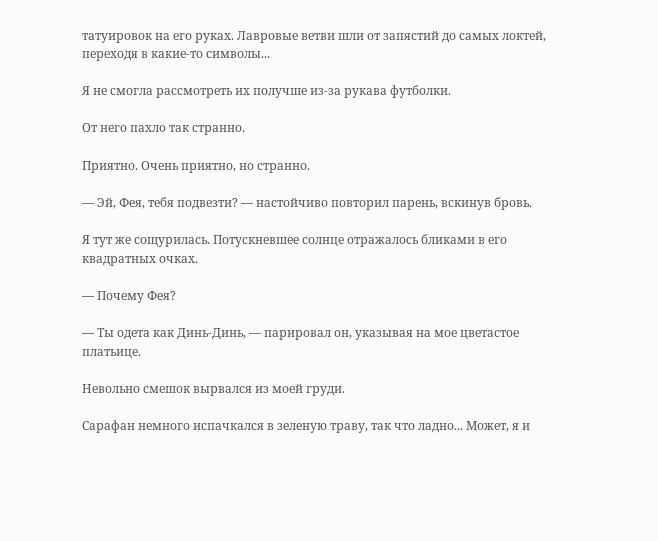татуировок на его руках. Лавровые ветви шли от запястий до самых локтей, переходя в какие-то символы...

Я не смогла рассмотреть их получше из-за рукава футболки.

От него пахло так странно.

Приятно. Очень приятно, но странно.

— Эй, Фея, тебя подвезти? — настойчиво повторил парень, вскинув бровь.

Я тут же сощурилась. Потускневшее солнце отражалось бликами в его квадратных очках.

— Почему Фея?

— Ты одета как Динь-Динь, — парировал он, указывая на мое цветастое платьице.

Невольно смешок вырвался из моей груди.

Сарафан немного испачкался в зеленую траву, так что ладно... Может, я и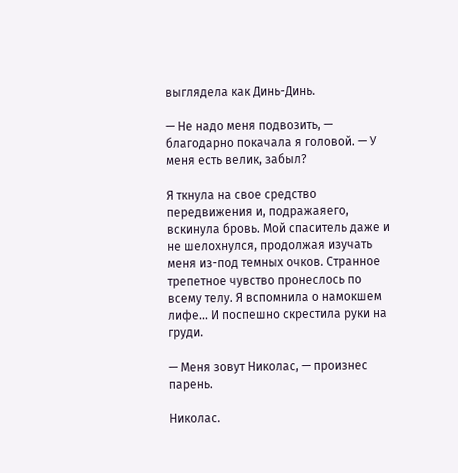выглядела как Динь-Динь.

— Не надо меня подвозить, — благодарно покачала я головой. — У меня есть велик, забыл?

Я ткнула на свое средство передвижения и, подражаяего, вскинула бровь. Мой спаситель даже и не шелохнулся, продолжая изучать меня из-под темных очков. Странное трепетное чувство пронеслось по всему телу. Я вспомнила о намокшем лифе... И поспешно скрестила руки на груди.

— Меня зовут Николас, — произнес парень.

Николас.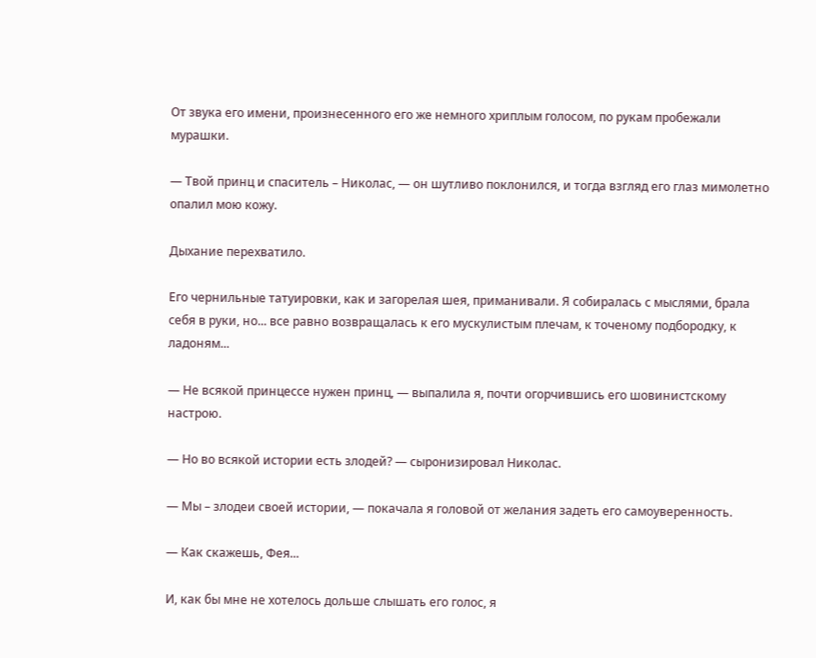От звука его имени, произнесенного его же немного хриплым голосом, по рукам пробежали мурашки.

— Твой принц и спаситель – Николас, — он шутливо поклонился, и тогда взгляд его глаз мимолетно опалил мою кожу.

Дыхание перехватило.

Его чернильные татуировки, как и загорелая шея, приманивали. Я собиралась с мыслями, брала себя в руки, но... все равно возвращалась к его мускулистым плечам, к точеному подбородку, к ладоням...

— Не всякой принцессе нужен принц, — выпалила я, почти огорчившись его шовинистскому настрою.

— Но во всякой истории есть злодей? — сыронизировал Николас.

— Мы – злодеи своей истории, — покачала я головой от желания задеть его самоуверенность.

— Как скажешь, Фея...

И, как бы мне не хотелось дольше слышать его голос, я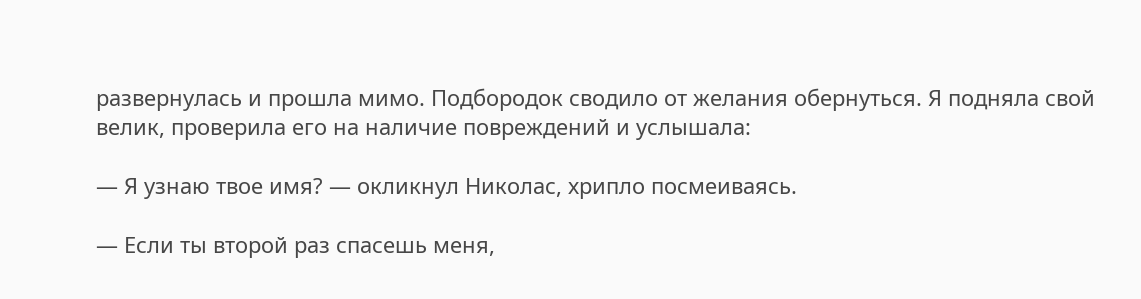развернулась и прошла мимо. Подбородок сводило от желания обернуться. Я подняла свой велик, проверила его на наличие повреждений и услышала:

— Я узнаю твое имя? — окликнул Николас, хрипло посмеиваясь.

— Если ты второй раз спасешь меня,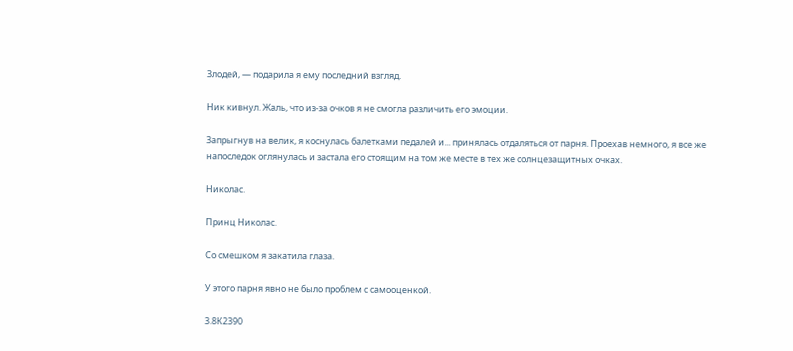Злодей, — подарила я ему последний взгляд.

Ник кивнул. Жаль, что из-за очков я не смогла различить его эмоции.

Запрыгнув на велик, я коснулась балетками педалей и... принялась отдаляться от парня. Проехав немного, я все же напоследок оглянулась и застала его стоящим на том же месте в тех же солнцезащитных очках.

Николас.

Принц Николас.

Со смешком я закатила глаза.

У этого парня явно не было проблем с самооценкой.

3.8К2390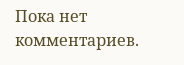Пока нет комментариев.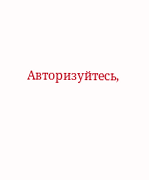Авторизуйтесь,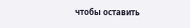чтобы оставить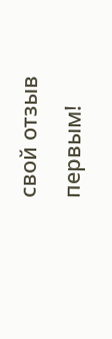свой отзыв первым!